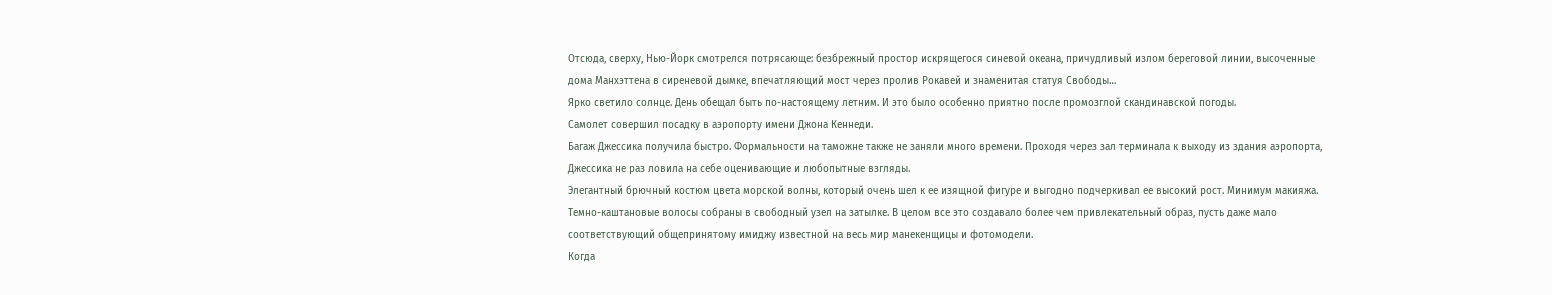Отсюда, сверху, Нью-Йорк смотрелся потрясающе: безбрежный простор искрящегося синевой океана, причудливый излом береговой линии, высоченные дома Манхэттена в сиреневой дымке, впечатляющий мост через пролив Рокавей и знаменитая статуя Свободы…
Ярко светило солнце. День обещал быть по-настоящему летним. И это было особенно приятно после промозглой скандинавской погоды.
Самолет совершил посадку в аэропорту имени Джона Кеннеди.
Багаж Джессика получила быстро. Формальности на таможне также не заняли много времени. Проходя через зал терминала к выходу из здания аэропорта, Джессика не раз ловила на себе оценивающие и любопытные взгляды.
Элегантный брючный костюм цвета морской волны, который очень шел к ее изящной фигуре и выгодно подчеркивал ее высокий рост. Минимум макияжа. Темно-каштановые волосы собраны в свободный узел на затылке. В целом все это создавало более чем привлекательный образ, пусть даже мало соответствующий общепринятому имиджу известной на весь мир манекенщицы и фотомодели.
Когда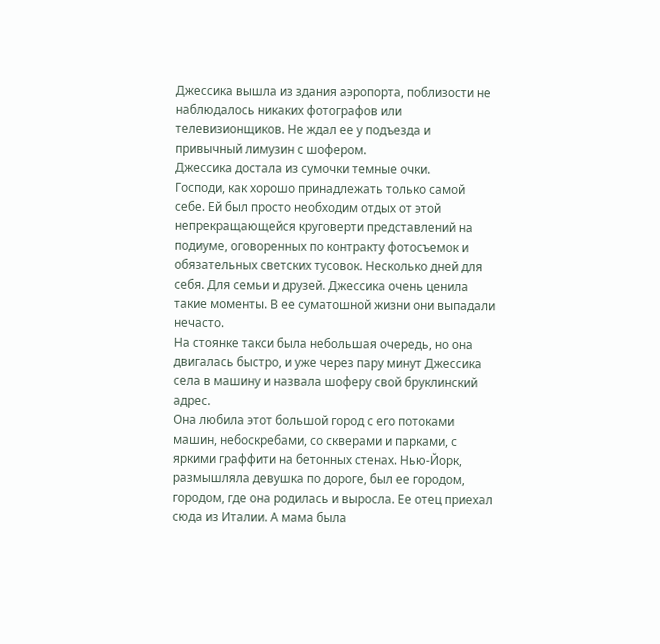Джессика вышла из здания аэропорта, поблизости не наблюдалось никаких фотографов или телевизионщиков. Не ждал ее у подъезда и привычный лимузин с шофером.
Джессика достала из сумочки темные очки.
Господи, как хорошо принадлежать только самой себе. Ей был просто необходим отдых от этой непрекращающейся круговерти представлений на подиуме, оговоренных по контракту фотосъемок и обязательных светских тусовок. Несколько дней для себя. Для семьи и друзей. Джессика очень ценила такие моменты. В ее суматошной жизни они выпадали нечасто.
На стоянке такси была небольшая очередь, но она двигалась быстро, и уже через пару минут Джессика села в машину и назвала шоферу свой бруклинский адрес.
Она любила этот большой город с его потоками машин, небоскребами, со скверами и парками, с яркими граффити на бетонных стенах. Нью-Йорк, размышляла девушка по дороге, был ее городом, городом, где она родилась и выросла. Ее отец приехал сюда из Италии. А мама была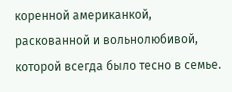коренной американкой, раскованной и вольнолюбивой, которой всегда было тесно в семье.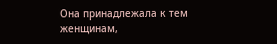Она принадлежала к тем женщинам,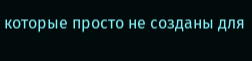которые просто не созданы для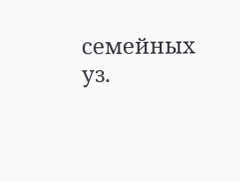семейных уз.